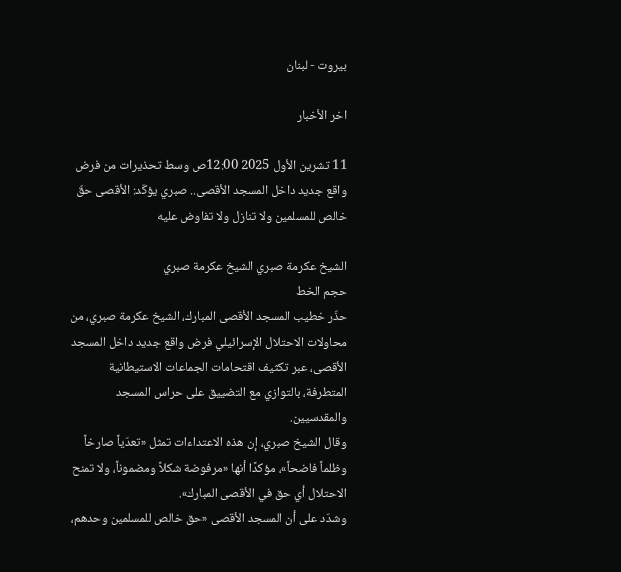بيروت - لبنان

اخر الأخبار

11 تشرين الأول 2025 12:00ص وسط تحذيرات من فرض واقع جديد داخل المسجد الأقصى.. صبري يؤكّد: الأقصى حقّ خالص للمسلمين ولا تنازل ولا تفاوض عليه

الشيخ عكرمة صبري الشيخ عكرمة صبري
حجم الخط
حذّر خطيب المسجد الأقصى المبارك، الشيخ عكرمة صبري، من محاولات الاحتلال الإسرائيلي فرض واقع جديد داخل المسجد الأقصى، عبر تكثيف اقتحامات الجماعات الاستيطانية المتطرفة، بالتوازي مع التضييق على حراس المسجد والمقدسيين.
وقال الشيخ صبري، إن هذه الاعتداءات تمثل «تعدّياً صارخاً وظلماً فاضحاً»، مؤكدًا أنها «مرفوضة شكلاً ومضموناً، ولا تمنح الاحتلال أي حق في الأقصى المبارك».
وشدّد على أن المسجد الأقصى «حق خالص للمسلمين وحدهم،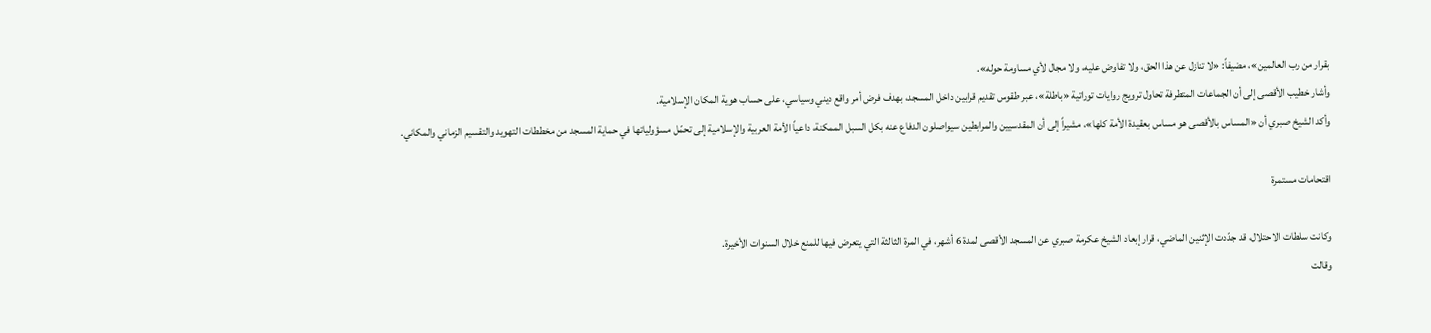بقرار من رب العالمين»، مضيفاً: «لا تنازل عن هذا الحق، ولا تفاوض عليه، ولا مجال لأي مساومة حوله».
وأشار خطيب الأقصى إلى أن الجماعات المتطرفة تحاول ترويج روايات توراتية «باطلة»، عبر طقوس تقديم قرابين داخل المسجد، بهدف فرض أمر واقع ديني وسياسي، على حساب هوية المكان الإسلامية.
وأكد الشيخ صبري أن «المساس بالأقصى هو مساس بعقيدة الأمة كلها»، مشيراً إلى أن المقدسيين والمرابطين سيواصلون الدفاع عنه بكل السبل الممكنة، داعياً الأمة العربية والإسلامية إلى تحمّل مسؤولياتها في حماية المسجد من مخططات التهويد والتقسيم الزماني والمكاني.

اقتحامات مستمرة

وكانت سلطات الاحتلال، قد جدّدت الإثنين الماضي، قرار إبعاد الشيخ عكرمة صبري عن المسجد الأقصى لمدة 6 أشهر، في المرة الثالثة التي يتعرض فيها للمنع خلال السنوات الأخيرة.
وقالت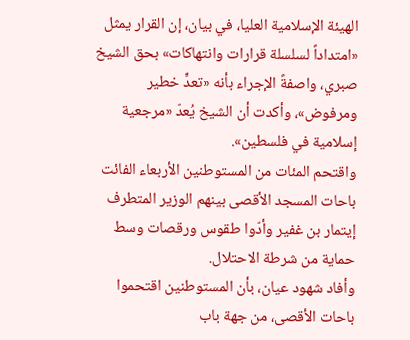الهيئة الإسلامية العليا، في بيان، إن القرار يمثل «امتداداً لسلسلة قرارات وانتهاكات» بحق الشيخ صبري، واصفةً الإجراء بأنه «تعدٍّ خطير ومرفوض»، وأكدت أن الشيخ يُعدّ «مرجعية إسلامية في فلسطين».
واقتحم المئات من المستوطنين الأربعاء الفائت باحات المسجد الأقصى بينهم الوزير المتطرف إيتمار بن غفير وأدّوا طقوس ورقصات وسط حماية من شرطة الاحتلال.
وأفاد شهود عيان، بأن المستوطنين اقتحموا باحات الأقصى، من جهة باب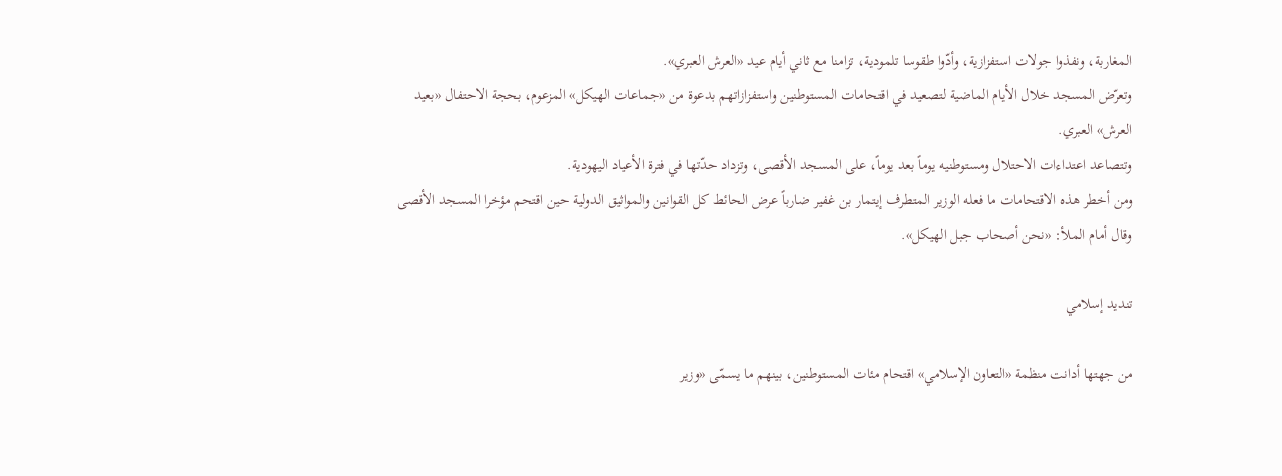المغاربة، ونفذوا جولات استفزازية، وأدّوا طقوسا تلمودية، تزامنا مع ثاني أيام عيد «العرش العبري».
وتعرّض المسجد خلال الأيام الماضية لتصعيد في اقتحامات المستوطنين واستفزازاتهم بدعوة من «جماعات الهيكل» المزعوم، بحجة الاحتفال «بعيد العرش» العبري.
وتتصاعد اعتداءات الاحتلال ومستوطنيه يوماً بعد يوماً، على المسجد الأقصى، وتزداد حدّتها في فترة الأعياد اليهودية.
ومن أخطر هذه الاقتحامات ما فعله الوزير المتطرف إيتمار بن غفير ضارباً عرض الحائط كل القوانين والمواثيق الدولية حين اقتحم مؤخرا المسجد الأقصى وقال أمام الملأ: «نحن أصحاب جبل الهيكل».

تنديد إسلامي

من جهتها أدانت منظمة «التعاون الإسلامي» اقتحام مئات المستوطنين، بينهم ما يسمّى «وزير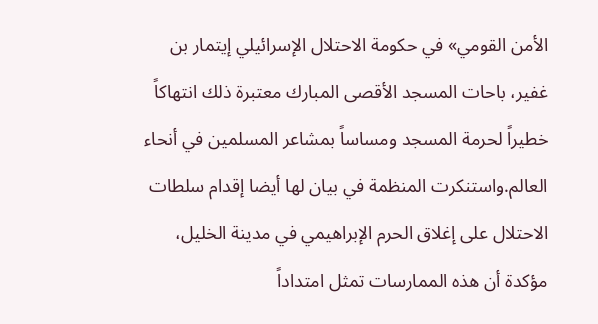الأمن القومي» في حكومة الاحتلال الإسرائيلي إيتمار بن غفير، باحات المسجد الأقصى المبارك معتبرة ذلك انتهاكاً خطيراً لحرمة المسجد ومساساً بمشاعر المسلمين في أنحاء العالم.واستنكرت المنظمة في بيان لها أيضا إقدام سلطات الاحتلال على إغلاق الحرم الإبراهيمي في مدينة الخليل، مؤكدة أن هذه الممارسات تمثل امتداداً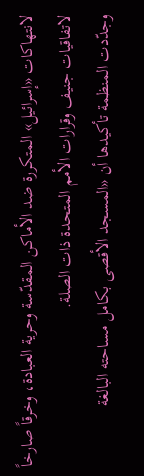لانتهاكات «إسرائيل» المتكررة ضد الأماكن المقدّسة وحرية العبادة، وخرقاً صارخاً لاتفاقيات جنيف وقرارات الأمم المتحدة ذات الصلة.
وجدّدت المنظمة تأكيدها أن «المسجد الأقصى بكامل مساحته البالغة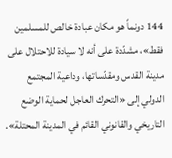144 دونماً هو مكان عبادة خالص للمسلمين فقط»، مشدّدة على أنه لا سيادة للاحتلال على مدينة القدس ومقدّساتها، وداعية المجتمع الدولي إلى «التحرك العاجل لحماية الوضع التاريخي والقانوني القائم في المدينة المحتلة».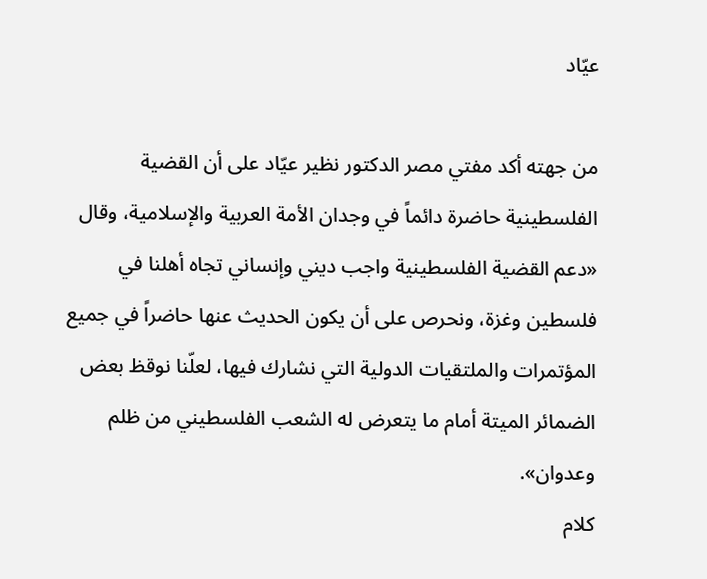عيّاد

من جهته أكد مفتي مصر الدكتور نظير عيّاد على أن القضية الفلسطينية حاضرة دائماً في وجدان الأمة العربية والإسلامية، وقال «دعم القضية الفلسطينية واجب ديني وإنساني تجاه أهلنا في فلسطين وغزة، ونحرص على أن يكون الحديث عنها حاضراً في جميع المؤتمرات والملتقيات الدولية التي نشارك فيها، لعلّنا نوقظ بعض الضمائر الميتة أمام ما يتعرض له الشعب الفلسطيني من ظلم وعدوان».
كلام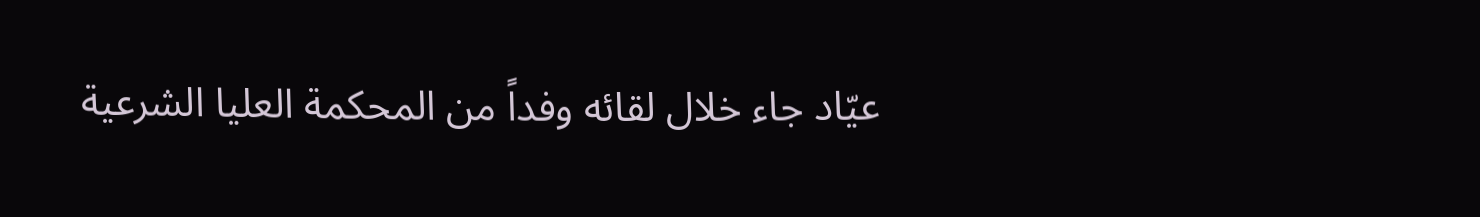عيّاد جاء خلال لقائه وفداً من المحكمة العليا الشرعية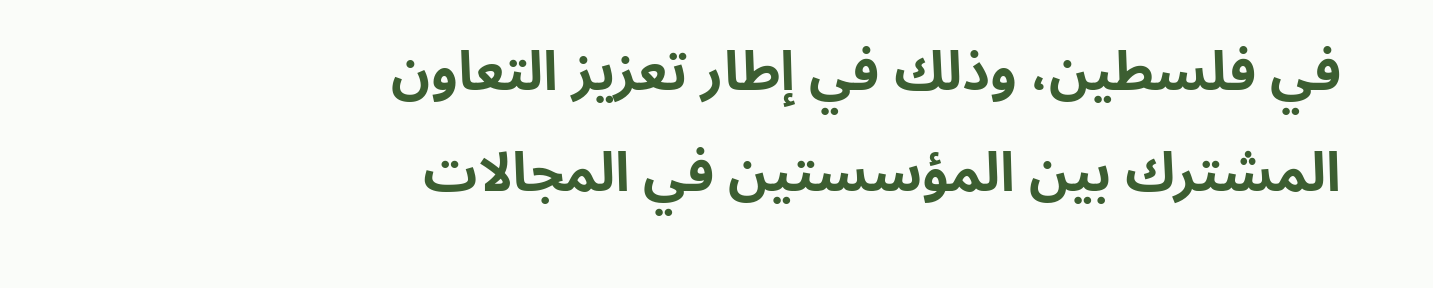في فلسطين، وذلك في إطار تعزيز التعاون المشترك بين المؤسستين في المجالات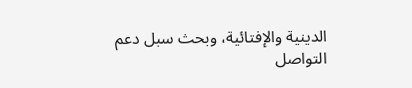الدينية والإفتائية، وبحث سبل دعم التواصل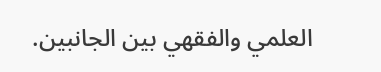العلمي والفقهي بين الجانبين.